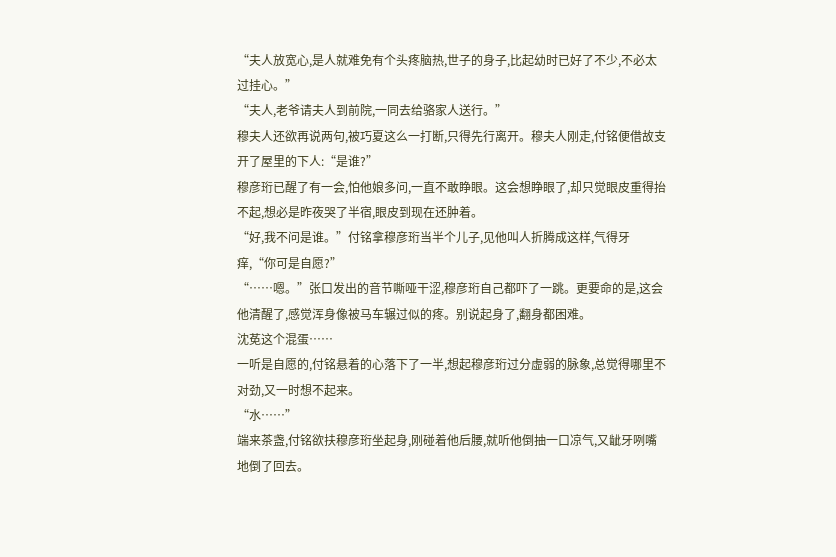“夫人放宽心,是人就难免有个头疼脑热,世子的身子,比起幼时已好了不少,不必太过挂心。”
“夫人,老爷请夫人到前院,一同去给骆家人送行。”
穆夫人还欲再说两句,被巧夏这么一打断,只得先行离开。穆夫人刚走,付铭便借故支开了屋里的下人:“是谁?”
穆彦珩已醒了有一会,怕他娘多问,一直不敢睁眼。这会想睁眼了,却只觉眼皮重得抬不起,想必是昨夜哭了半宿,眼皮到现在还肿着。
“好,我不问是谁。”付铭拿穆彦珩当半个儿子,见他叫人折腾成这样,气得牙痒,“你可是自愿?”
“……嗯。”张口发出的音节嘶哑干涩,穆彦珩自己都吓了一跳。更要命的是,这会他清醒了,感觉浑身像被马车辗过似的疼。别说起身了,翻身都困难。
沈莬这个混蛋……
一听是自愿的,付铭悬着的心落下了一半,想起穆彦珩过分虚弱的脉象,总觉得哪里不对劲,又一时想不起来。
“水……”
端来茶盏,付铭欲扶穆彦珩坐起身,刚碰着他后腰,就听他倒抽一口凉气,又龇牙咧嘴地倒了回去。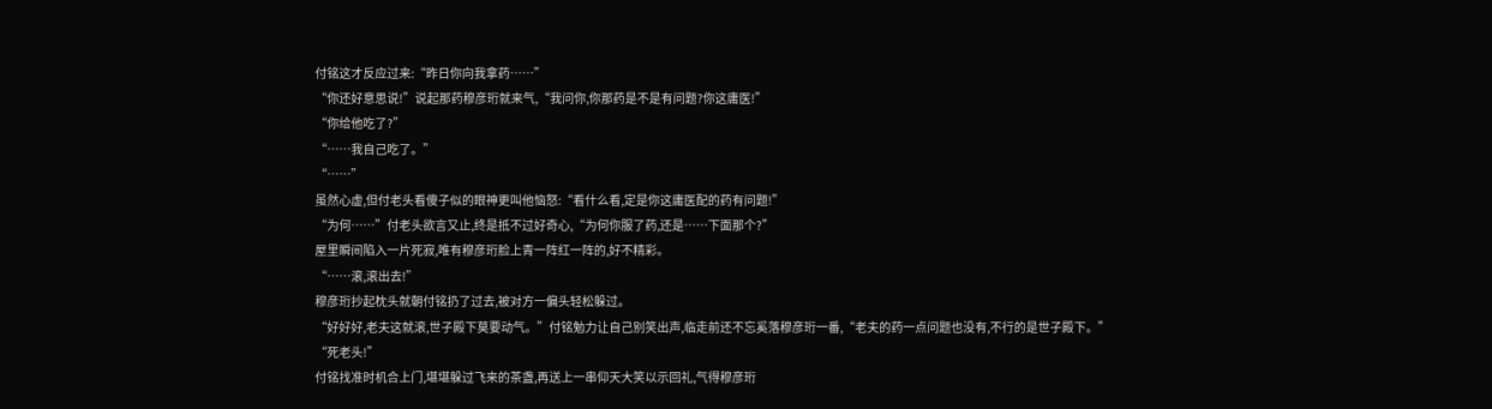付铭这才反应过来:“昨日你向我拿药……”
“你还好意思说!”说起那药穆彦珩就来气,“我问你,你那药是不是有问题?你这庸医!”
“你给他吃了?”
“……我自己吃了。”
“……”
虽然心虚,但付老头看傻子似的眼神更叫他恼怒:“看什么看,定是你这庸医配的药有问题!”
“为何……”付老头欲言又止,终是抵不过好奇心,“为何你服了药,还是……下面那个?”
屋里瞬间陷入一片死寂,唯有穆彦珩脸上青一阵红一阵的,好不精彩。
“……滚,滚出去!”
穆彦珩抄起枕头就朝付铭扔了过去,被对方一偏头轻松躲过。
“好好好,老夫这就滚,世子殿下莫要动气。”付铭勉力让自己别笑出声,临走前还不忘奚落穆彦珩一番,“老夫的药一点问题也没有,不行的是世子殿下。”
“死老头!”
付铭找准时机合上门,堪堪躲过飞来的茶盏,再送上一串仰天大笑以示回礼,气得穆彦珩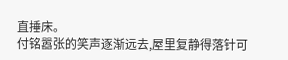直捶床。
付铭嚣张的笑声逐渐远去,屋里复静得落针可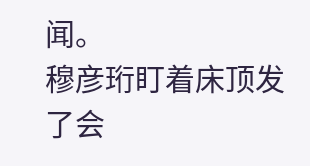闻。
穆彦珩盯着床顶发了会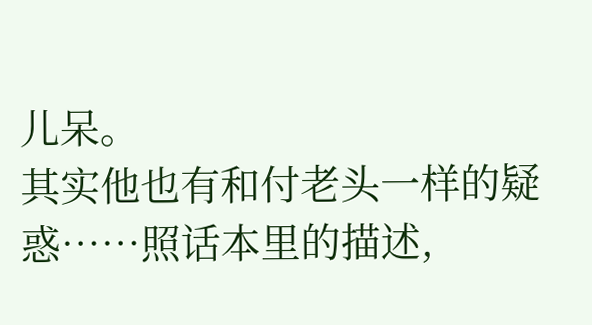儿呆。
其实他也有和付老头一样的疑惑……照话本里的描述,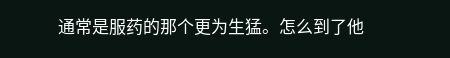通常是服药的那个更为生猛。怎么到了他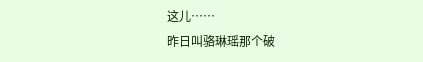这儿……
昨日叫骆琳瑶那个破